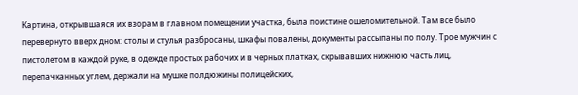Картина, открывшаяся их взорам в главном помещении участка, была поистине ошеломительной. Там все было перевернуто вверх дном: столы и стулья разбросаны, шкафы повалены, документы рассыпаны по полу. Трое мужчин с пистолетом в каждой руке, в одежде простых рабочих и в черных платках, скрывавших нижнюю часть лиц, перепачканных углем, держали на мушке полдюжины полицейских,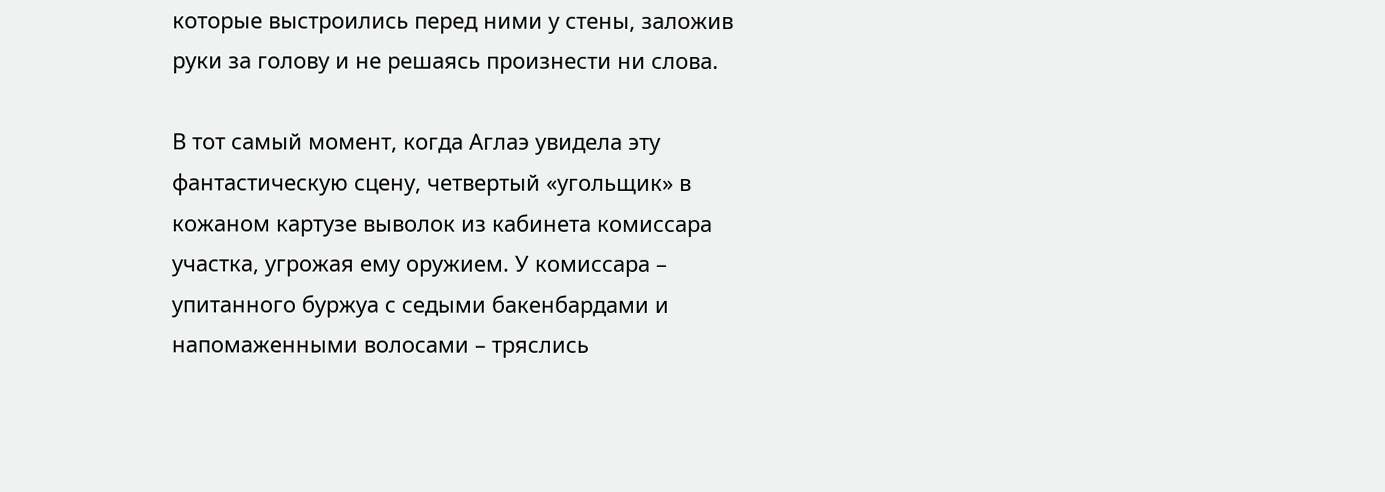которые выстроились перед ними у стены, заложив руки за голову и не решаясь произнести ни слова.

В тот самый момент, когда Аглаэ увидела эту фантастическую сцену, четвертый «угольщик» в кожаном картузе выволок из кабинета комиссара участка, угрожая ему оружием. У комиссара – упитанного буржуа с седыми бакенбардами и напомаженными волосами – тряслись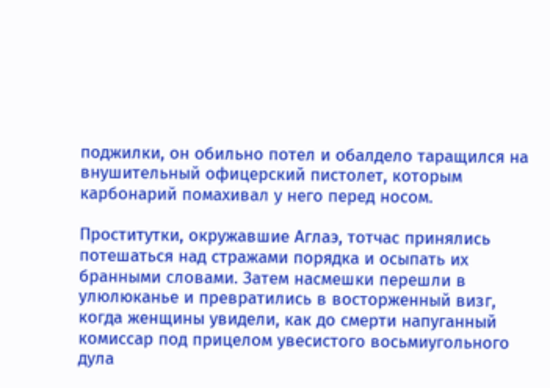поджилки, он обильно потел и обалдело таращился на внушительный офицерский пистолет, которым карбонарий помахивал у него перед носом.

Проститутки, окружавшие Аглаэ, тотчас принялись потешаться над стражами порядка и осыпать их бранными словами. Затем насмешки перешли в улюлюканье и превратились в восторженный визг, когда женщины увидели, как до смерти напуганный комиссар под прицелом увесистого восьмиугольного дула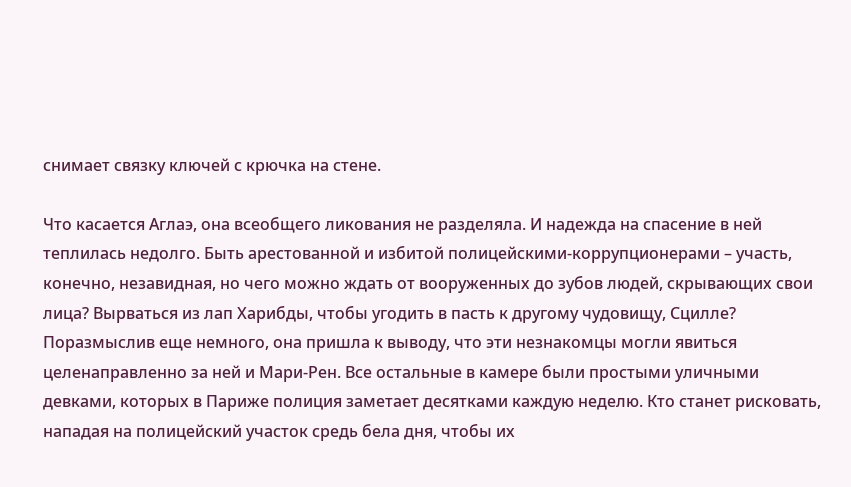снимает связку ключей с крючка на стене.

Что касается Аглаэ, она всеобщего ликования не разделяла. И надежда на спасение в ней теплилась недолго. Быть арестованной и избитой полицейскими-коррупционерами – участь, конечно, незавидная, но чего можно ждать от вооруженных до зубов людей, скрывающих свои лица? Вырваться из лап Харибды, чтобы угодить в пасть к другому чудовищу, Сцилле? Поразмыслив еще немного, она пришла к выводу, что эти незнакомцы могли явиться целенаправленно за ней и Мари-Рен. Все остальные в камере были простыми уличными девками, которых в Париже полиция заметает десятками каждую неделю. Кто станет рисковать, нападая на полицейский участок средь бела дня, чтобы их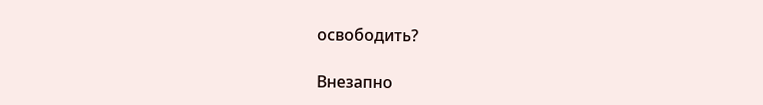освободить?

Внезапно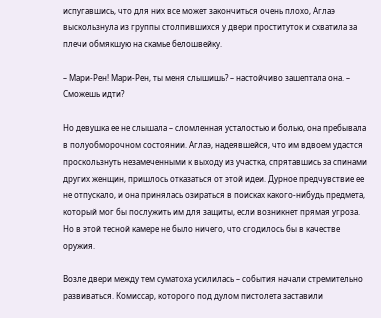испугавшись, что для них все может закончиться очень плохо, Аглаэ выскользнула из группы столпившихся у двери проституток и схватила за плечи обмякшую на скамье белошвейку.

– Мари-Рен! Мари-Рен, ты меня слышишь? – настойчиво зашептала она. – Сможешь идти?

Но девушка ее не слышала – сломленная усталостью и болью, она пребывала в полуобморочном состоянии. Аглаэ, надеявшейся, что им вдвоем удастся проскользнуть незамеченными к выходу из участка, спрятавшись за спинами других женщин, пришлось отказаться от этой идеи. Дурное предчувствие ее не отпускало, и она принялась озираться в поисках какого-нибудь предмета, который мог бы послужить им для защиты, если возникнет прямая угроза. Но в этой тесной камере не было ничего, что сгодилось бы в качестве оружия.

Возле двери между тем суматоха усилилась – события начали стремительно развиваться. Комиссар, которого под дулом пистолета заставили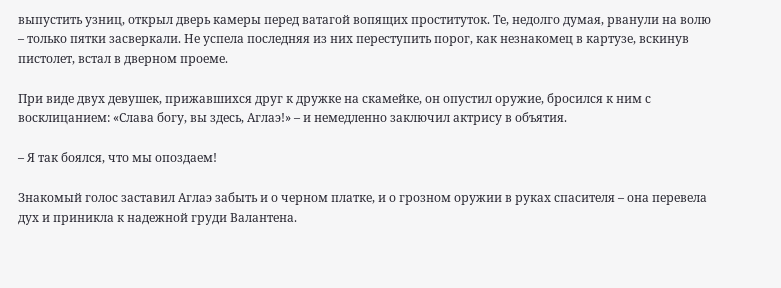выпустить узниц, открыл дверь камеры перед ватагой вопящих проституток. Те, недолго думая, рванули на волю – только пятки засверкали. Не успела последняя из них переступить порог, как незнакомец в картузе, вскинув пистолет, встал в дверном проеме.

При виде двух девушек, прижавшихся друг к дружке на скамейке, он опустил оружие, бросился к ним с восклицанием: «Слава богу, вы здесь, Аглаэ!» – и немедленно заключил актрису в объятия.

– Я так боялся, что мы опоздаем!

Знакомый голос заставил Аглаэ забыть и о черном платке, и о грозном оружии в руках спасителя – она перевела дух и приникла к надежной груди Валантена.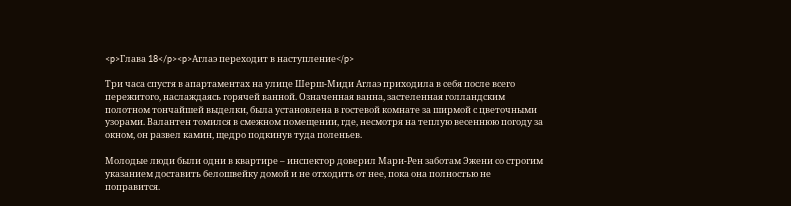<p>Глава 18</p><p>Аглаэ переходит в наступление</p>

Три часа спустя в апартаментах на улице Шерш-Миди Аглаэ приходила в себя после всего пережитого, наслаждаясь горячей ванной. Означенная ванна, застеленная голландским полотном тончайшей выделки, была установлена в гостевой комнате за ширмой с цветочными узорами. Валантен томился в смежном помещении, где, несмотря на теплую весеннюю погоду за окном, он развел камин, щедро подкинув туда поленьев.

Молодые люди были одни в квартире – инспектор доверил Мари-Рен заботам Эжени со строгим указанием доставить белошвейку домой и не отходить от нее, пока она полностью не поправится.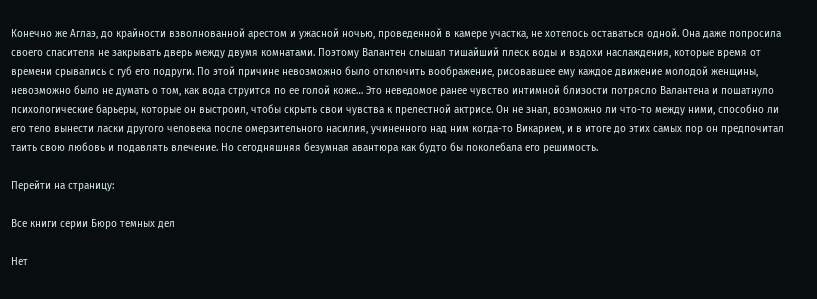Конечно же Аглаэ, до крайности взволнованной арестом и ужасной ночью, проведенной в камере участка, не хотелось оставаться одной. Она даже попросила своего спасителя не закрывать дверь между двумя комнатами. Поэтому Валантен слышал тишайший плеск воды и вздохи наслаждения, которые время от времени срывались с губ его подруги. По этой причине невозможно было отключить воображение, рисовавшее ему каждое движение молодой женщины, невозможно было не думать о том, как вода струится по ее голой коже… Это неведомое ранее чувство интимной близости потрясло Валантена и пошатнуло психологические барьеры, которые он выстроил, чтобы скрыть свои чувства к прелестной актрисе. Он не знал, возможно ли что-то между ними, способно ли его тело вынести ласки другого человека после омерзительного насилия, учиненного над ним когда-то Викарием, и в итоге до этих самых пор он предпочитал таить свою любовь и подавлять влечение. Но сегодняшняя безумная авантюра как будто бы поколебала его решимость.

Перейти на страницу:

Все книги серии Бюро темных дел

Нет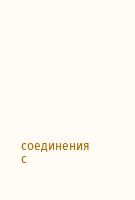соединения с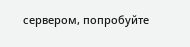сервером, попробуйте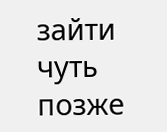зайти чуть позже